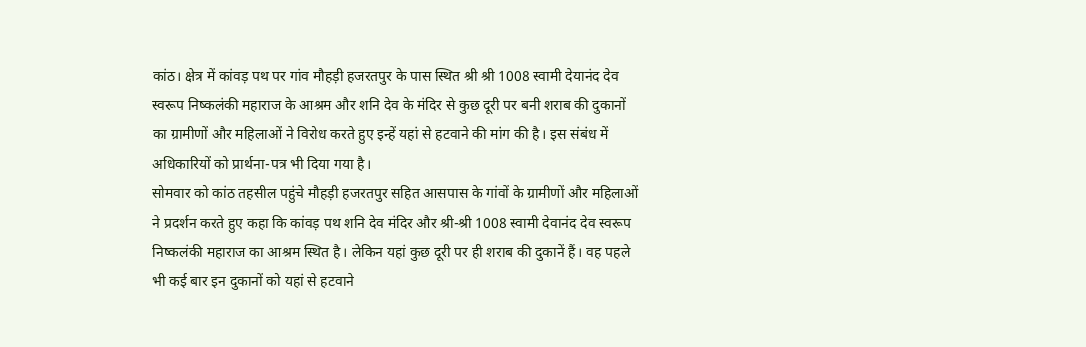कांठ। क्षेत्र में कांवड़ पथ पर गांव मौहड़ी हजरतपुर के पास स्थित श्री श्री 1008 स्वामी देयानंद देव स्वरूप निष्कलंकी महाराज के आश्रम और शनि देव के मंदिर से कुछ दूरी पर बनी शराब की दुकानों का ग्रामीणों और महिलाओं ने विरोध करते हुए इन्हें यहां से हटवाने की मांग की है। इस संबंध में अधिकारियों को प्रार्थना-पत्र भी दिया गया है।
सोमवार को कांठ तहसील पहुंचे मौहड़ी हजरतपुर सहित आसपास के गांवों के ग्रामीणों और महिलाओं ने प्रदर्शन करते हुए कहा कि कांवड़ पथ शनि देव मंदिर और श्री-श्री 1008 स्वामी देवानंद देव स्वरूप निष्कलंकी महाराज का आश्रम स्थित है। लेकिन यहां कुछ दूरी पर ही शराब की दुकानें हैं। वह पहले भी कई बार इन दुकानों को यहां से हटवाने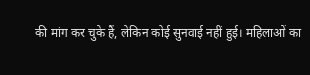की मांग कर चुके हैं, लेकिन कोई सुनवाई नहीं हुई। महिलाओं का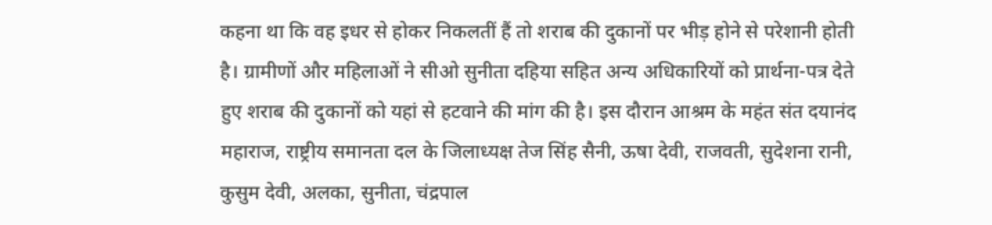कहना था कि वह इधर से होकर निकलतीं हैं तो शराब की दुकानों पर भीड़ होने से परेशानी होती है। ग्रामीणों और महिलाओं ने सीओ सुनीता दहिया सहित अन्य अधिकारियों को प्रार्थना-पत्र देते हुए शराब की दुकानों को यहां से हटवाने की मांग की है। इस दौरान आश्रम के महंत संत दयानंद महाराज, राष्ट्रीय समानता दल के जिलाध्यक्ष तेज सिंह सैनी, ऊषा देवी, राजवती, सुदेशना रानी, कुसुम देवी, अलका, सुनीता, चंद्रपाल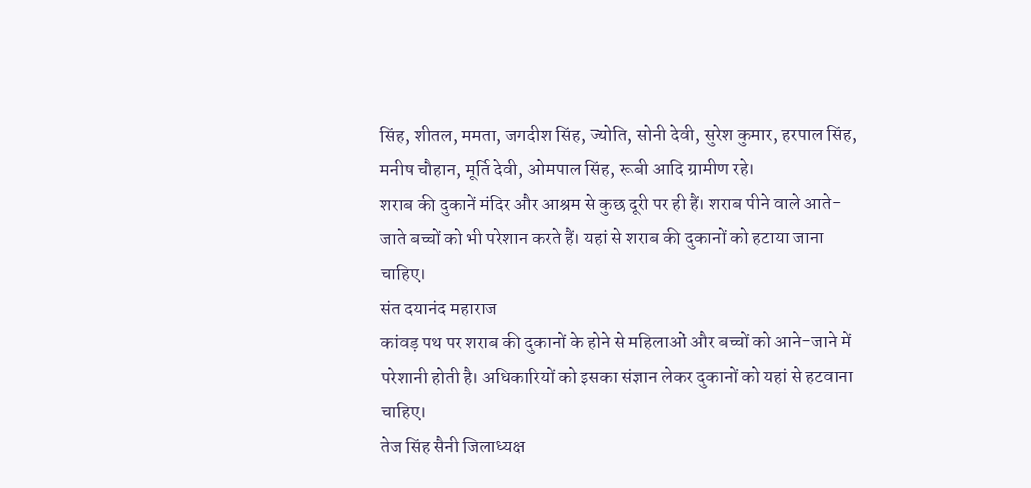सिंह, शीतल, ममता, जगदीश सिंह, ज्योति, सोनी देवी, सुरेश कुमार, हरपाल सिंह, मनीष चौहान, मूर्ति देवी, ओमपाल सिंह, रूबी आदि ग्रामीण रहे।
शराब की दुकानें मंदिर और आश्रम से कुछ दूरी पर ही हैं। शराब पीने वाले आते-जाते बच्चों को भी परेशान करते हैं। यहां से शराब की दुकानों को हटाया जाना चाहिए।
संत दयानंद महाराज
कांवड़ पथ पर शराब की दुकानों के होने से महिलाओं और बच्चों को आने-जाने में परेशानी होती है। अधिकारियों को इसका संज्ञान लेकर दुकानों को यहां से हटवाना चाहिए।
तेज सिंह सैनी जिलाध्यक्ष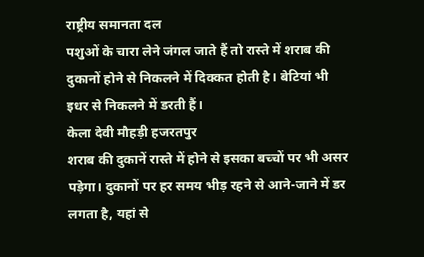राष्ट्रीय समानता दल
पशुओं के चारा लेने जंगल जाते हैं तो रास्ते में शराब की दुकानों होने से निकलने में दिक्कत होती है। बेटियां भी इधर से निकलने में डरती हैं।
केला देवी मौहड़ी हजरतपुर
शराब की दुकानें रास्ते में होने से इसका बच्चों पर भी असर पड़ेगा। दुकानों पर हर समय भीड़ रहने से आने-जाने में डर लगता है, यहां से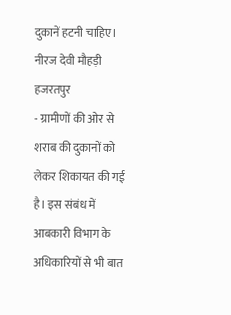दुकानें हटनी चाहिए।
नीरज देवी मौहड़ी हजरतपुर
- ग्रामीणों की ओर से शराब की दुकानों को लेकर शिकायत की गई है। इस संबंध में आबकारी विभाग के
अधिकारियों से भी बात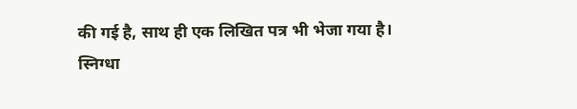की गई है, साथ ही एक लिखित पत्र भी भेजा गया है।
स्निग्धा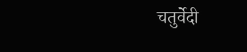चतुर्वेदी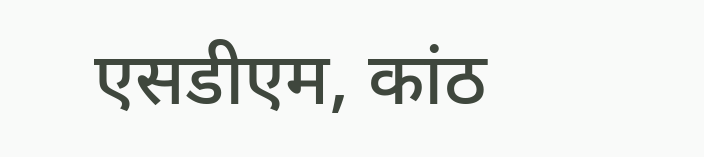एसडीएम, कांठ